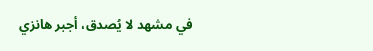في مشهد لا يُصدق، أجبر هانزي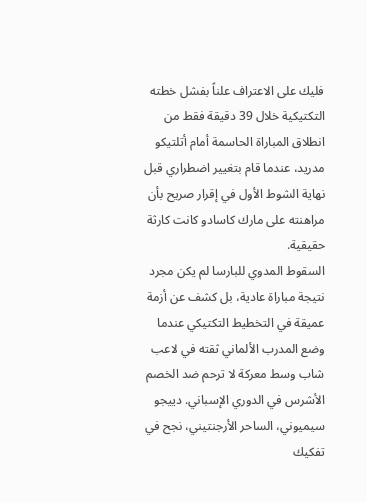فليك على الاعتراف علناً بفشل خطته التكتيكية خلال 39 دقيقة فقط من انطلاق المباراة الحاسمة أمام أتلتيكو مدريد، عندما قام بتغيير اضطراري قبل نهاية الشوط الأول في إقرار صريح بأن مراهنته على مارك كاسادو كانت كارثة حقيقية.
السقوط المدوي للبارسا لم يكن مجرد نتيجة مباراة عادية، بل كشف عن أزمة عميقة في التخطيط التكتيكي عندما وضع المدرب الألماني ثقته في لاعب شاب وسط معركة لا ترحم ضد الخصم الأشرس في الدوري الإسباني. دييجو سيميوني، الساحر الأرجنتيني، نجح في تفكيك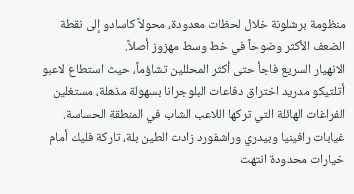منظومة برشلونة خلال لحظات معدودة، محولاً كاسادو إلى نقطة الضعف الأكثر وضوحاً في خط وسط مهزوز أصلاً.
الانهيار السريع فاجأ حتى أكثر المحللين تشاؤماً، حيث استطاع لاعبو أتلتيكو مدريد اختراق دفاعات البلوجرانا بسهولة مذهلة، مستغلين الفراغات الهائلة التي تركها اللاعب الشاب في المنطقة الحساسة. غيابات رافينيا وبيدري وراشفورد زادت الطين بلة، تاركة فليك أمام خيارات محدودة انتهت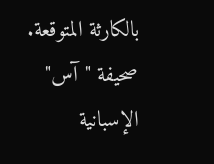بالكارثة المتوقعة.
صحيفة "آس" الإسبانية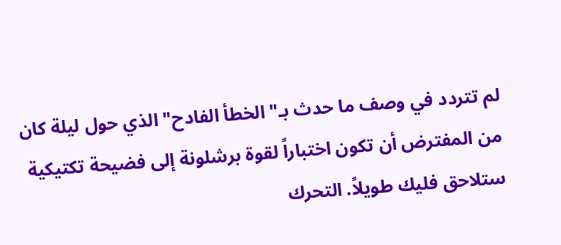لم تتردد في وصف ما حدث بـ"الخطأ الفادح" الذي حول ليلة كان من المفترض أن تكون اختباراً لقوة برشلونة إلى فضيحة تكتيكية ستلاحق فليك طويلاً. التحرك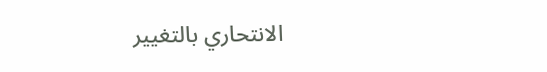الانتحاري بالتغيير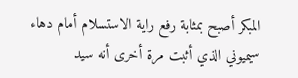المبكر أصبح بمثابة رفع راية الاستسلام أمام دهاء سيميوني الذي أثبت مرة أخرى أنه سيد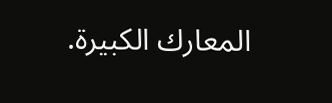المعارك الكبيرة.